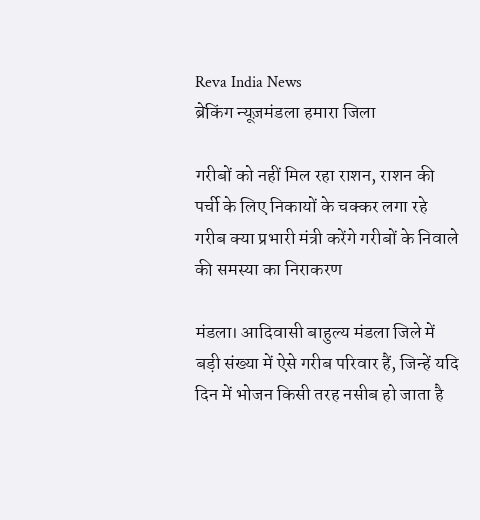Reva India News
ब्रेकिंग न्यूज़मंडला हमारा जिला

गरीबों को नहीं मिल रहा राशन, राशन की पर्ची के लिए निकायों के चक्कर लगा रहे गरीब क्या प्रभारी मंत्री करेंगे गरीबों के निवाले की समस्या का निराकरण

मंडला। आदिवासी बाहुल्य मंडला जिले में बड़ी संख्या में ऐसे गरीब परिवार हैं, जिन्हें यदि दिन में भोजन किसी तरह नसीब हो जाता है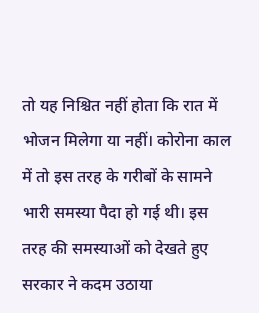तो यह निश्चित नहीं होता कि रात में भोजन मिलेगा या नहीं। कोरोना काल में तो इस तरह के गरीबों के सामने भारी समस्या पैदा हो गई थी। इस तरह की समस्याओं को देखते हुए सरकार ने कदम उठाया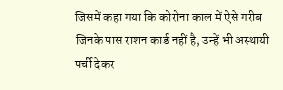जिसमें कहा गया कि कोरोना काल में ऐसे गरीब जिनके पास राशन कार्ड नहीं है, उन्हें भी अस्थायी पर्ची देकर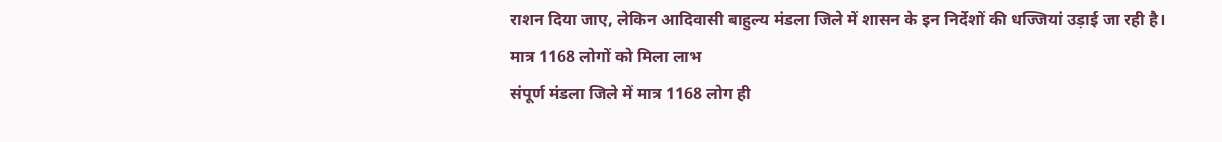राशन दिया जाए, लेकिन आदिवासी बाहुल्य मंडला जिले में शासन के इन निर्देशों की धज्जियां उड़ाई जा रही है।
मात्र 1168 लोगों को मिला लाभ
संपूर्ण मंडला जिले में मात्र 1168 लोग ही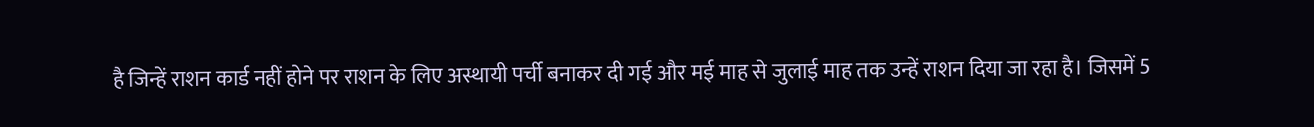है जिन्हें राशन कार्ड नहीं होने पर राशन के लिए अस्थायी पर्ची बनाकर दी गई और मई माह से जुलाई माह तक उन्हें राशन दिया जा रहा है। जिसमें 5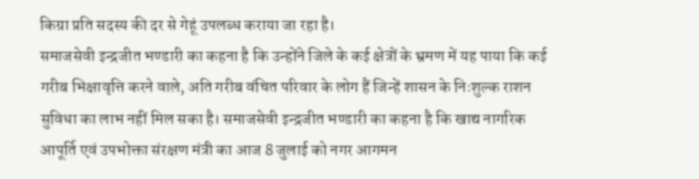किग्रा प्रति सदस्य की दर से गेहूं उपलब्ध कराया जा रहा है।
समाजसेवी इन्द्रजीत भण्डारी का कहना है कि उन्होंने जिले के कई क्षेत्रों के भ्रमण में यह पाया कि कई गरीब भिक्षावृत्ति करने वाले, अति गरीब वंचित परिवार के लोग हैं जिन्हें शासन के निःशुल्क राशन सुविधा का लाभ नहीं मिल सका है। समाजसेवी इन्द्रजीत भण्डारी का कहना है कि खाद्य नागरिक आपूर्ति एवं उपभोक्ता संरक्षण मंत्री का आज 8 जुलाई को नगर आगमन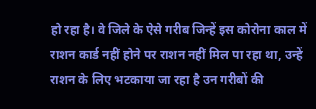हो रहा है। वे जिले के ऐसे गरीब जिन्हें इस कोरोना काल में राशन कार्ड नहीं होने पर राशन नहीं मिल पा रहा था, उन्हें राशन के लिए भटकाया जा रहा है उन गरीबों की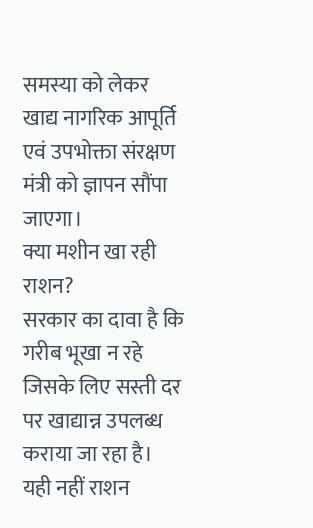समस्या को लेकर खाद्य नागरिक आपूर्ति एवं उपभोक्ता संरक्षण मंत्री को ज्ञापन सौंपा जाएगा।
क्या मशीन खा रही राशन?
सरकार का दावा है कि गरीब भूखा न रहे जिसके लिए सस्ती दर पर खाद्यान्न उपलब्ध कराया जा रहा है। यही नहीं राशन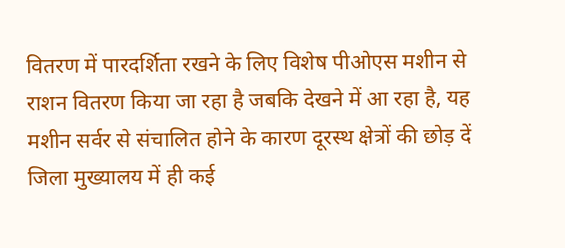वितरण में पारदर्शिता रखने के लिए विशेष पीओएस मशीन से राशन वितरण किया जा रहा है जबकि देखने में आ रहा है, यह मशीन सर्वर से संचालित होने के कारण दूरस्थ क्षेत्रों की छोड़ दें जिला मुख्यालय में ही कई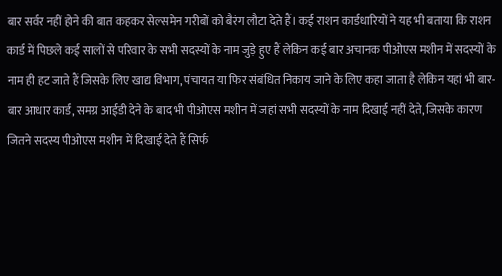बार सर्वर नहीं होने की बात कहकर सेल्समेन गरीबों को बैरंग लौटा देते हैं। कई राशन कार्डधारियों ने यह भी बताया कि राशन कार्ड में पिछले कई सालों से परिवार के सभी सदस्यों के नाम जुड़े हुए हैं लेकिन कई बार अचानक पीओएस मशीन में सदस्यों के नाम ही हट जाते हैं जिसके लिए खाद्य विभाग, पंचायत या फिर संबंधित निकाय जाने के लिए कहा जाता है लेकिन यहां भी बार-बार आधार कार्ड, समग्र आईडी देने के बाद भी पीओएस मशीन में जहां सभी सदस्यों के नाम दिखाई नहीं देते, जिसके कारण जितने सदस्य पीओएस मशीन में दिखाई देते हैं सिर्फ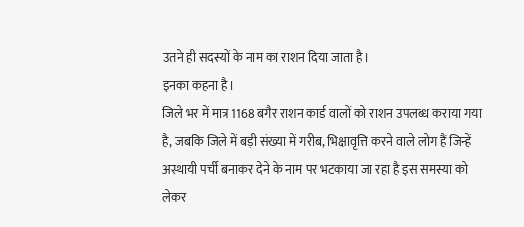उतने ही सदस्यों के नाम का राशन दिया जाता है।
इनका कहना है।
जिले भर में मात्र 1168 बगैर राशन कार्ड वालों को राशन उपलब्ध कराया गया है, जबकि जिले में बड़ी संख्या में गरीब, भिक्षावृत्ति करने वाले लोग हैं जिन्हें अस्थायी पर्ची बनाकर देने के नाम पर भटकाया जा रहा है इस समस्या को लेकर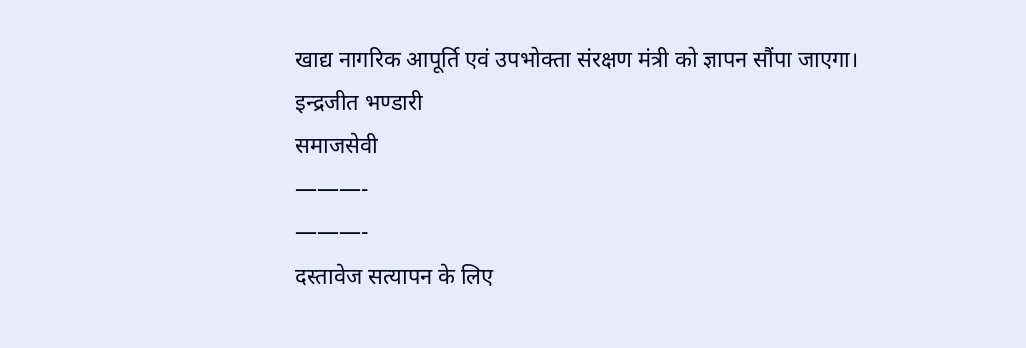खाद्य नागरिक आपूर्ति एवं उपभोक्ता संरक्षण मंत्री को ज्ञापन सौंपा जाएगा।
इन्द्रजीत भण्डारी
समाजसेवी
———-
———-
दस्तावेज सत्यापन के लिए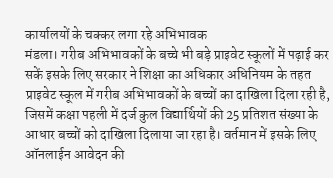कार्यालयों के चक्कर लगा रहे अभिभावक
मंडला। गरीब अभिभावकों के बच्चे भी बड़े प्राइवेट स्कूलों में पढ़ाई कर सकें इसके लिए सरकार ने शिक्षा का अधिकार अधिनियम के तहत प्राइवेट स्कूल में गरीब अभिभावकों के बच्चों का दाखिला दिला रही है, जिसमें कक्षा पहली में दर्ज कुल विद्यार्थियों की 25 प्रतिशत संख्या के आधार बच्चों को दाखिला दिलाया जा रहा है। वर्तमान में इसके लिए ऑनलाईन आवेदन की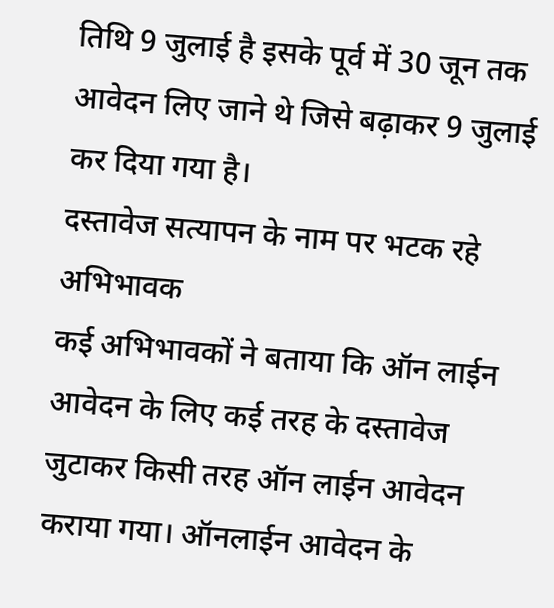तिथि 9 जुलाई है इसके पूर्व में 30 जून तक आवेदन लिए जाने थे जिसे बढ़ाकर 9 जुलाई कर दिया गया है।
दस्तावेज सत्यापन के नाम पर भटक रहे अभिभावक
कई अभिभावकों ने बताया कि ऑन लाईन आवेदन के लिए कई तरह के दस्तावेज जुटाकर किसी तरह ऑन लाईन आवेदन कराया गया। ऑनलाईन आवेदन के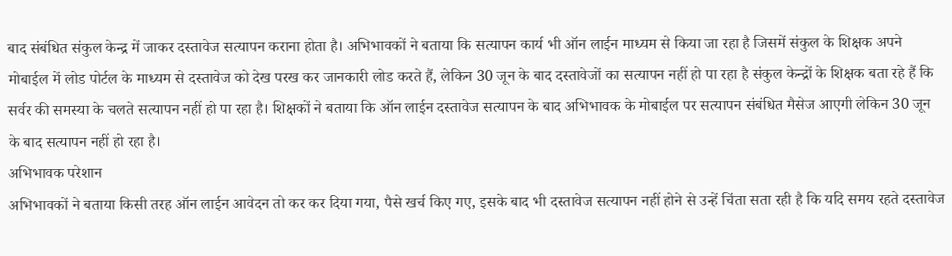बाद संबंधित संकुल केन्द्र में जाकर दस्तावेज सत्यापन कराना होता है। अभिभावकों ने बताया कि सत्यापन कार्य भी ऑन लाईन माध्यम से किया जा रहा है जिसमें संकुल के शिक्षक अपने मोबाईल में लोड पोर्टल के माध्यम से दस्तावेज को देख परख कर जानकारी लोड करते हैं, लेकिन 30 जून के बाद दस्तावेजों का सत्यापन नहीं हो पा रहा है संकुल केन्द्रों के शिक्षक बता रहे हैं कि सर्वर की समस्या के चलते सत्यापन नहीं हो पा रहा है। शिक्षकों ने बताया कि ऑन लाईन दस्तावेज सत्यापन के बाद अभिभावक के मोबाईल पर सत्यापन संबंधित मैसेज आएगी लेकिन 30 जून के बाद सत्यापन नहीं हो रहा है।
अभिभावक परेशान
अभिभावकों ने बताया किसी तरह ऑन लाईन आवेदन तो कर कर दिया गया, पैसे खर्च किए गए, इसके बाद भी दस्तावेज सत्यापन नहीं होने से उन्हें चिंता सता रही है कि यदि समय रहते दस्तावेज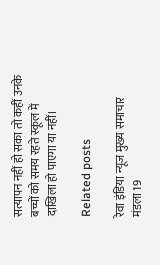सत्यापन नहीं हो सका तो कहीं उनके बच्चों को समय रहते स्कूल में दाखिला हो पाएगा या नहीं।

Related posts

रेवा इंडिया न्यूज मुख्य समाचार मंडला 19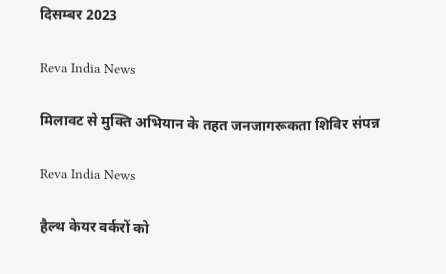दिसम्बर 2023

Reva India News

मिलावट से मुक्ति अभियान के तहत जनजागरूकता शिविर संपन्न

Reva India News

हैल्थ केयर वर्करों को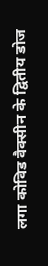लगा कोविड वैक्सीन के द्वितीय डोज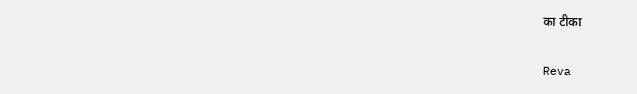का टीका

Reva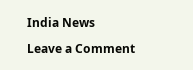India News

Leave a Comment